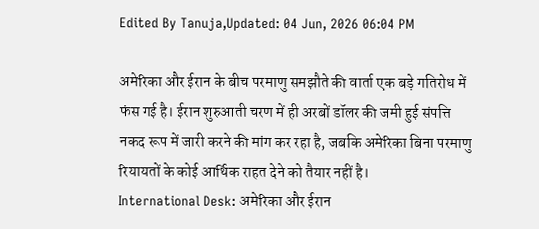Edited By Tanuja,Updated: 04 Jun, 2026 06:04 PM

अमेरिका और ईरान के बीच परमाणु समझौते की वार्ता एक बड़े गतिरोध में फंस गई है। ईरान शुरुआती चरण में ही अरबों डॉलर की जमी हुई संपत्ति नकद रूप में जारी करने की मांग कर रहा है, जबकि अमेरिका बिना परमाणु रियायतों के कोई आर्थिक राहत देने को तैयार नहीं है।
International Desk: अमेरिका और ईरान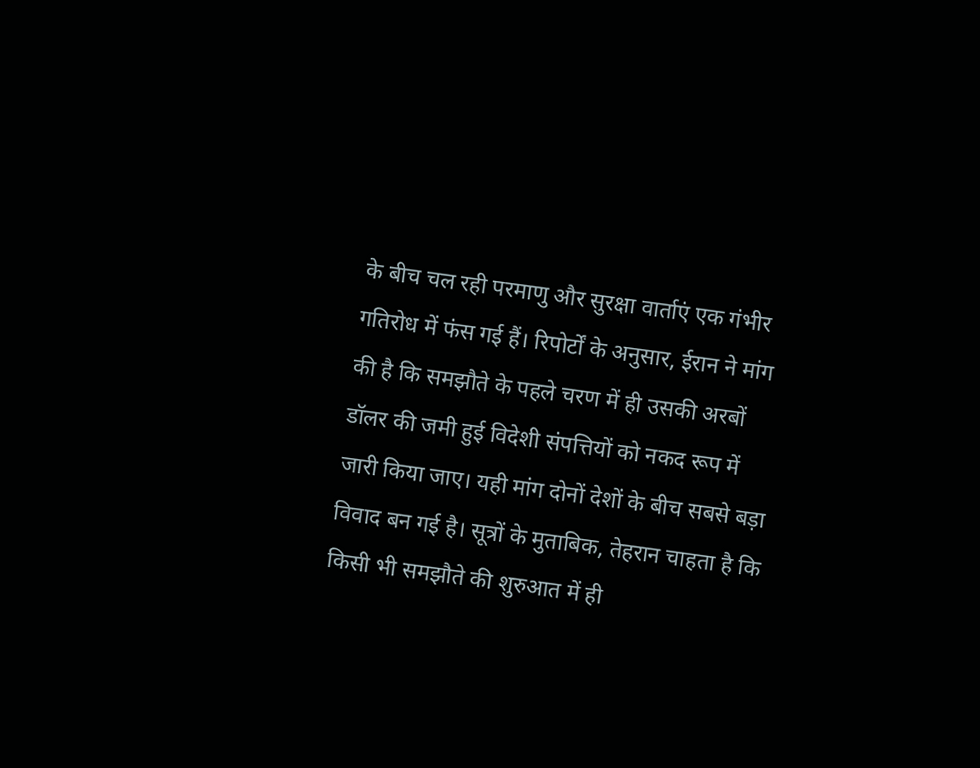के बीच चल रही परमाणु और सुरक्षा वार्ताएं एक गंभीर गतिरोध में फंस गई हैं। रिपोर्टों के अनुसार, ईरान ने मांग की है कि समझौते के पहले चरण में ही उसकी अरबों डॉलर की जमी हुई विदेशी संपत्तियों को नकद रूप में जारी किया जाए। यही मांग दोनों देशों के बीच सबसे बड़ा विवाद बन गई है। सूत्रों के मुताबिक, तेहरान चाहता है कि किसी भी समझौते की शुरुआत में ही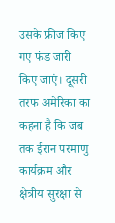उसके फ्रीज किए गए फंड जारी किए जाएं। दूसरी तरफ अमेरिका का कहना है कि जब तक ईरान परमाणु कार्यक्रम और क्षेत्रीय सुरक्षा से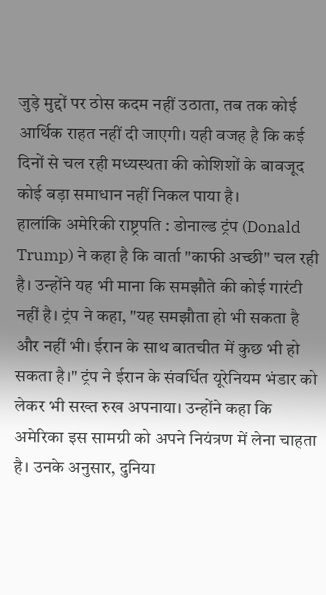जुड़े मुद्दों पर ठोस कदम नहीं उठाता, तब तक कोई आर्थिक राहत नहीं दी जाएगी। यही वजह है कि कई दिनों से चल रही मध्यस्थता की कोशिशों के बावजूद कोई बड़ा समाधान नहीं निकल पाया है।
हालांकि अमेरिकी राष्ट्रपति : डोनाल्ड ट्रंप (Donald Trump) ने कहा है कि वार्ता "काफी अच्छी" चल रही है। उन्होंने यह भी माना कि समझौते की कोई गारंटी नहीं है। ट्रंप ने कहा, "यह समझौता हो भी सकता है और नहीं भी। ईरान के साथ बातचीत में कुछ भी हो सकता है।" ट्रंप ने ईरान के संवर्धित यूरेनियम भंडार को लेकर भी सख्त रुख अपनाया। उन्होंने कहा कि अमेरिका इस सामग्री को अपने नियंत्रण में लेना चाहता है। उनके अनुसार, दुनिया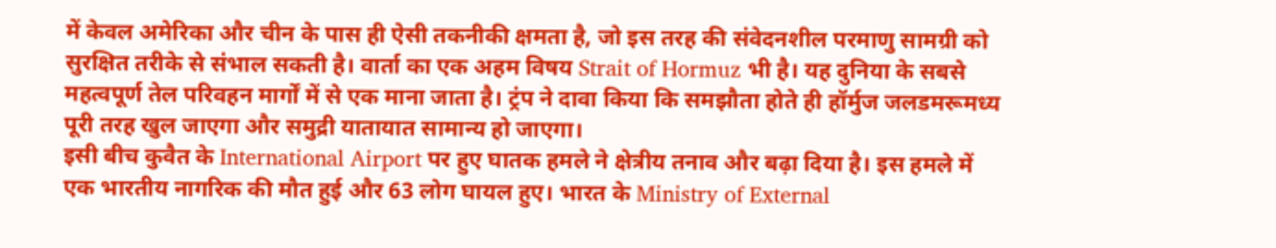में केवल अमेरिका और चीन के पास ही ऐसी तकनीकी क्षमता है, जो इस तरह की संवेदनशील परमाणु सामग्री को सुरक्षित तरीके से संभाल सकती है। वार्ता का एक अहम विषय Strait of Hormuz भी है। यह दुनिया के सबसे महत्वपूर्ण तेल परिवहन मार्गों में से एक माना जाता है। ट्रंप ने दावा किया कि समझौता होते ही हॉर्मुज जलडमरूमध्य पूरी तरह खुल जाएगा और समुद्री यातायात सामान्य हो जाएगा।
इसी बीच कुवैत के International Airport पर हुए घातक हमले ने क्षेत्रीय तनाव और बढ़ा दिया है। इस हमले में एक भारतीय नागरिक की मौत हुई और 63 लोग घायल हुए। भारत के Ministry of External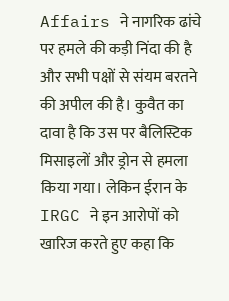Affairs ने नागरिक ढांचे पर हमले की कड़ी निंदा की है और सभी पक्षों से संयम बरतने की अपील की है। कुवैत का दावा है कि उस पर बैलिस्टिक मिसाइलों और ड्रोन से हमला किया गया। लेकिन ईरान के IRGC ने इन आरोपों को खारिज करते हुए कहा कि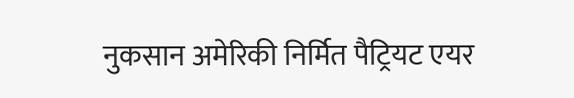नुकसान अमेरिकी निर्मित पैट्रियट एयर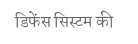डिफेंस सिस्टम की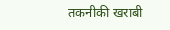तकनीकी खराबी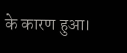के कारण हुआ।